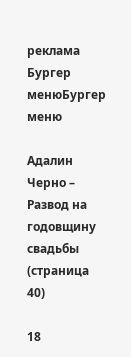реклама
Бургер менюБургер меню

Адалин Черно – Развод на годовщину свадьбы (страница 40)

18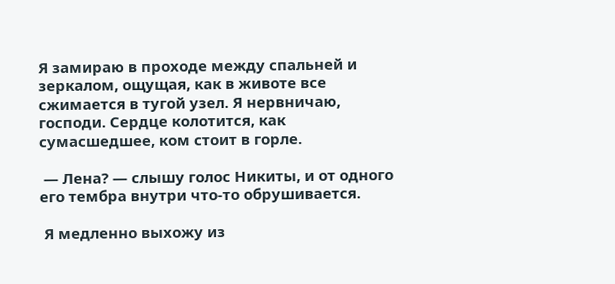Я замираю в проходе между спальней и зеркалом, ощущая, как в животе все сжимается в тугой узел. Я нервничаю, господи. Сердце колотится, как сумасшедшее, ком стоит в горле.

 — Лена? — слышу голос Никиты, и от одного его тембра внутри что-то обрушивается.

 Я медленно выхожу из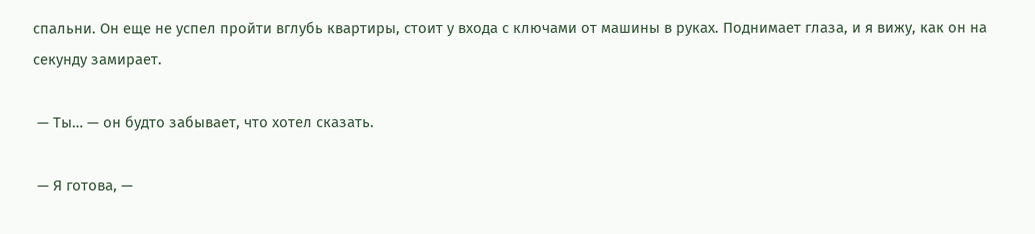спальни. Он еще не успел пройти вглубь квартиры, стоит у входа с ключами от машины в руках. Поднимает глаза, и я вижу, как он на секунду замирает.

 — Ты… — он будто забывает, что хотел сказать.

 — Я готова, —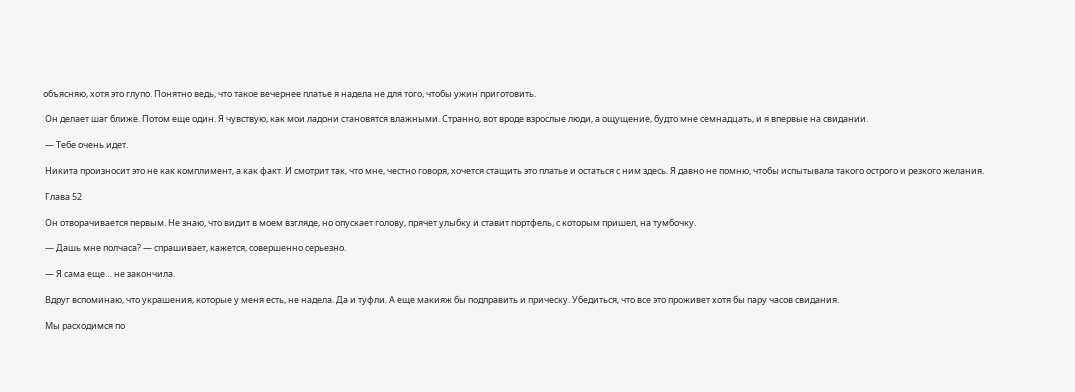объясняю, хотя это глупо. Понятно ведь, что такое вечернее платье я надела не для того, чтобы ужин приготовить.

 Он делает шаг ближе. Потом еще один. Я чувствую, как мои ладони становятся влажными. Странно, вот вроде взрослые люди, а ощущение, будто мне семнадцать, и я впервые на свидании.

 — Тебе очень идет.

 Никита произносит это не как комплимент, а как факт. И смотрит так, что мне, честно говоря, хочется стащить это платье и остаться с ним здесь. Я давно не помню, чтобы испытывала такого острого и резкого желания.

 Глава 52

 Он отворачивается первым. Не знаю, что видит в моем взгляде, но опускает голову, прячет улыбку и ставит портфель, с которым пришел, на тумбочку.

 — Дашь мне полчаса? — спрашивает, кажется, совершенно серьезно.

 — Я сама еще… не закончила.

 Вдруг вспоминаю, что украшения, которые у меня есть, не надела. Да и туфли. А еще макияж бы подправить и прическу. Убедиться, что все это проживет хотя бы пару часов свидания.

 Мы расходимся по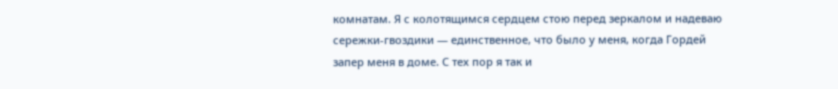комнатам. Я с колотящимся сердцем стою перед зеркалом и надеваю сережки-гвоздики — единственное, что было у меня, когда Гордей запер меня в доме. С тех пор я так и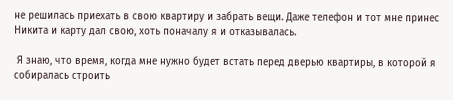не решилась приехать в свою квартиру и забрать вещи. Даже телефон и тот мне принес Никита и карту дал свою, хоть поначалу я и отказывалась.

 Я знаю, что время, когда мне нужно будет встать перед дверью квартиры, в которой я собиралась строить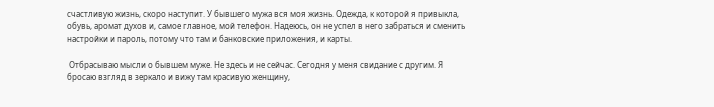счастливую жизнь, скоро наступит. У бывшего мужа вся моя жизнь. Одежда, к которой я привыкла, обувь, аромат духов и, самое главное, мой телефон. Надеюсь, он не успел в него забраться и сменить настройки и пароль, потому что там и банковские приложения, и карты.

 Отбрасываю мысли о бывшем муже. Не здесь и не сейчас. Сегодня у меня свидание с другим. Я бросаю взгляд в зеркало и вижу там красивую женщину,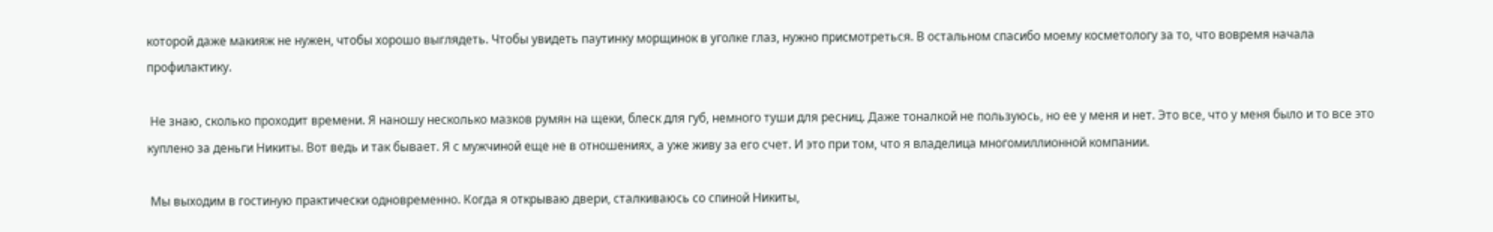которой даже макияж не нужен, чтобы хорошо выглядеть. Чтобы увидеть паутинку морщинок в уголке глаз, нужно присмотреться. В остальном спасибо моему косметологу за то, что вовремя начала профилактику.

 Не знаю, сколько проходит времени. Я наношу несколько мазков румян на щеки, блеск для губ, немного туши для ресниц. Даже тоналкой не пользуюсь, но ее у меня и нет. Это все, что у меня было и то все это куплено за деньги Никиты. Вот ведь и так бывает. Я с мужчиной еще не в отношениях, а уже живу за его счет. И это при том, что я владелица многомиллионной компании.

 Мы выходим в гостиную практически одновременно. Когда я открываю двери, сталкиваюсь со спиной Никиты,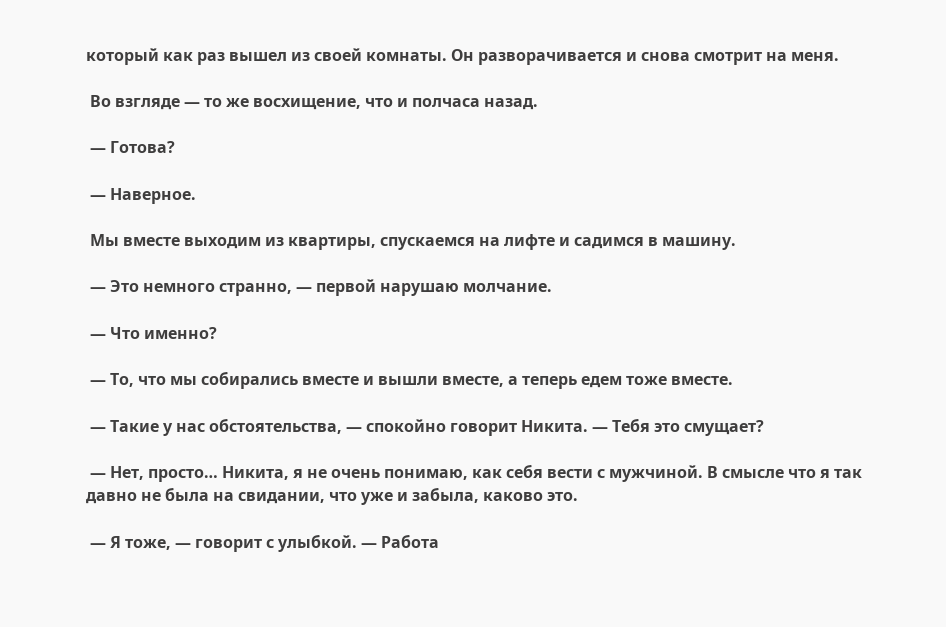который как раз вышел из своей комнаты. Он разворачивается и снова смотрит на меня.

 Во взгляде — то же восхищение, что и полчаса назад.

 — Готова?

 — Наверное.

 Мы вместе выходим из квартиры, спускаемся на лифте и садимся в машину.

 — Это немного странно, — первой нарушаю молчание.

 — Что именно?

 — То, что мы собирались вместе и вышли вместе, а теперь едем тоже вместе.

 — Такие у нас обстоятельства, — спокойно говорит Никита. — Тебя это смущает?

 — Нет, просто… Никита, я не очень понимаю, как себя вести с мужчиной. В смысле что я так давно не была на свидании, что уже и забыла, каково это.

 — Я тоже, — говорит с улыбкой. — Работа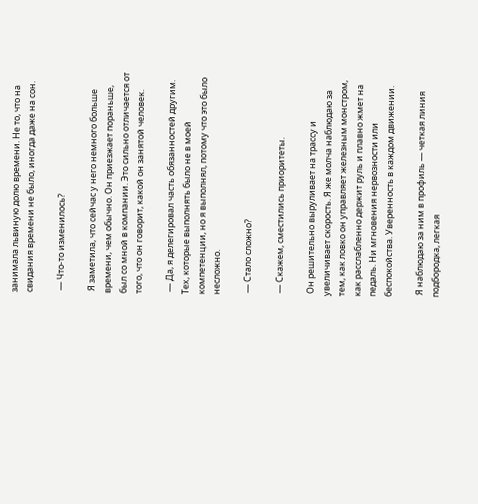занимала львиную долю времени. Не то, что на свидания времени не было, иногда даже на сон.

 — Что-то изменилось?

 Я заметила, что сейчас у него немного больше времени, чем обычно. Он приезжает пораньше, был со мной в компании. Это сильно отличается от того, что он говорит, какой он занятой человек.

 — Да, я делегировал часть обязанностей другим. Тех, которые выполнять было не в моей компетенции, но я выполнял, потому что это было несложно.

 — Стало сложно?

 — Скажем, сместились приоритеты.

 Он решительно выруливает на трассу и увеличивает скорость. Я же молча наблюдаю за тем, как ловко он управляет железным монстром, как расслабленно держит руль и плавно жмет на педаль. Ни мгновения нервозности или беспокойства. Уверенность в каждом движении.

 Я наблюдаю за ним в профиль — четкая линия подбородка, легкая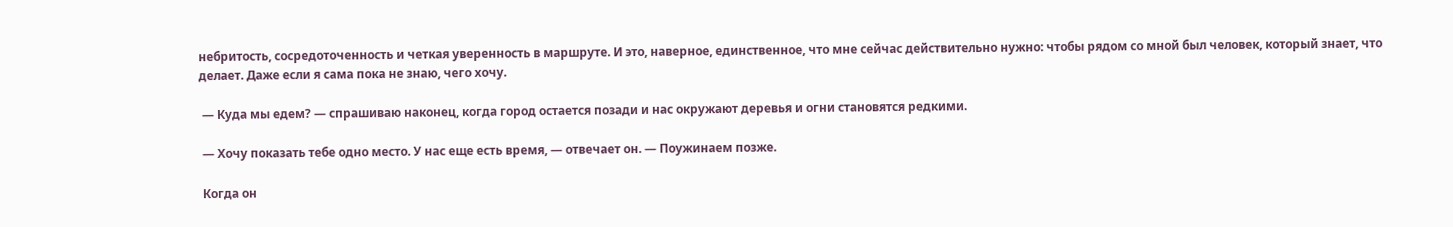небритость, сосредоточенность и четкая уверенность в маршруте. И это, наверное, единственное, что мне сейчас действительно нужно: чтобы рядом со мной был человек, который знает, что делает. Даже если я сама пока не знаю, чего хочу.

 — Куда мы едем? — спрашиваю наконец, когда город остается позади и нас окружают деревья и огни становятся редкими.

 — Хочу показать тебе одно место. У нас еще есть время, — отвечает он. — Поужинаем позже.

 Когда он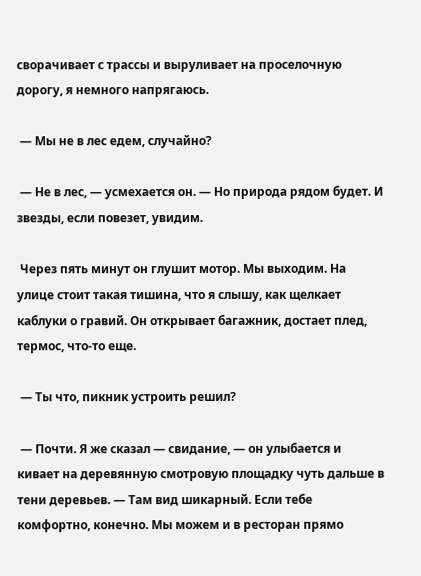сворачивает с трассы и выруливает на проселочную дорогу, я немного напрягаюсь.

 — Мы не в лес едем, случайно?

 — Не в лес, — усмехается он. — Но природа рядом будет. И звезды, если повезет, увидим.

 Через пять минут он глушит мотор. Мы выходим. На улице стоит такая тишина, что я слышу, как щелкает каблуки о гравий. Он открывает багажник, достает плед, термос, что-то еще.

 — Ты что, пикник устроить решил?

 — Почти. Я же сказал — свидание, — он улыбается и кивает на деревянную смотровую площадку чуть дальше в тени деревьев. — Там вид шикарный. Если тебе комфортно, конечно. Мы можем и в ресторан прямо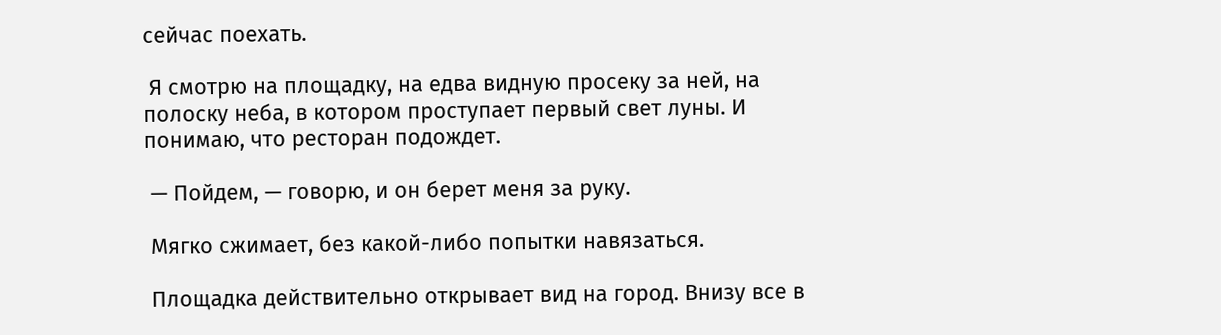сейчас поехать.

 Я смотрю на площадку, на едва видную просеку за ней, на полоску неба, в котором проступает первый свет луны. И понимаю, что ресторан подождет.

 — Пойдем, — говорю, и он берет меня за руку.

 Мягко сжимает, без какой-либо попытки навязаться.

 Площадка действительно открывает вид на город. Внизу все в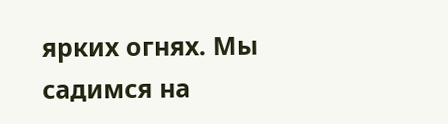ярких огнях. Мы садимся на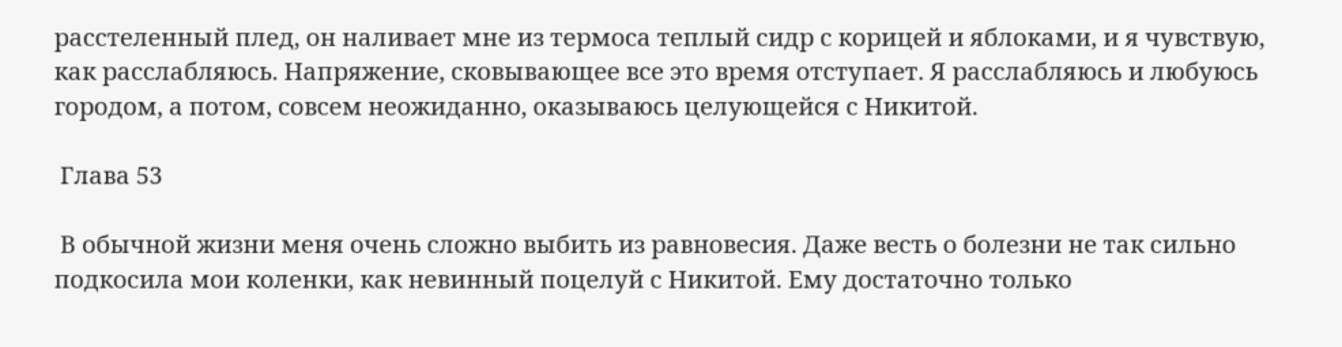расстеленный плед, он наливает мне из термоса теплый сидр с корицей и яблоками, и я чувствую, как расслабляюсь. Напряжение, сковывающее все это время отступает. Я расслабляюсь и любуюсь городом, а потом, совсем неожиданно, оказываюсь целующейся с Никитой.

 Глава 53

 В обычной жизни меня очень сложно выбить из равновесия. Даже весть о болезни не так сильно подкосила мои коленки, как невинный поцелуй с Никитой. Ему достаточно только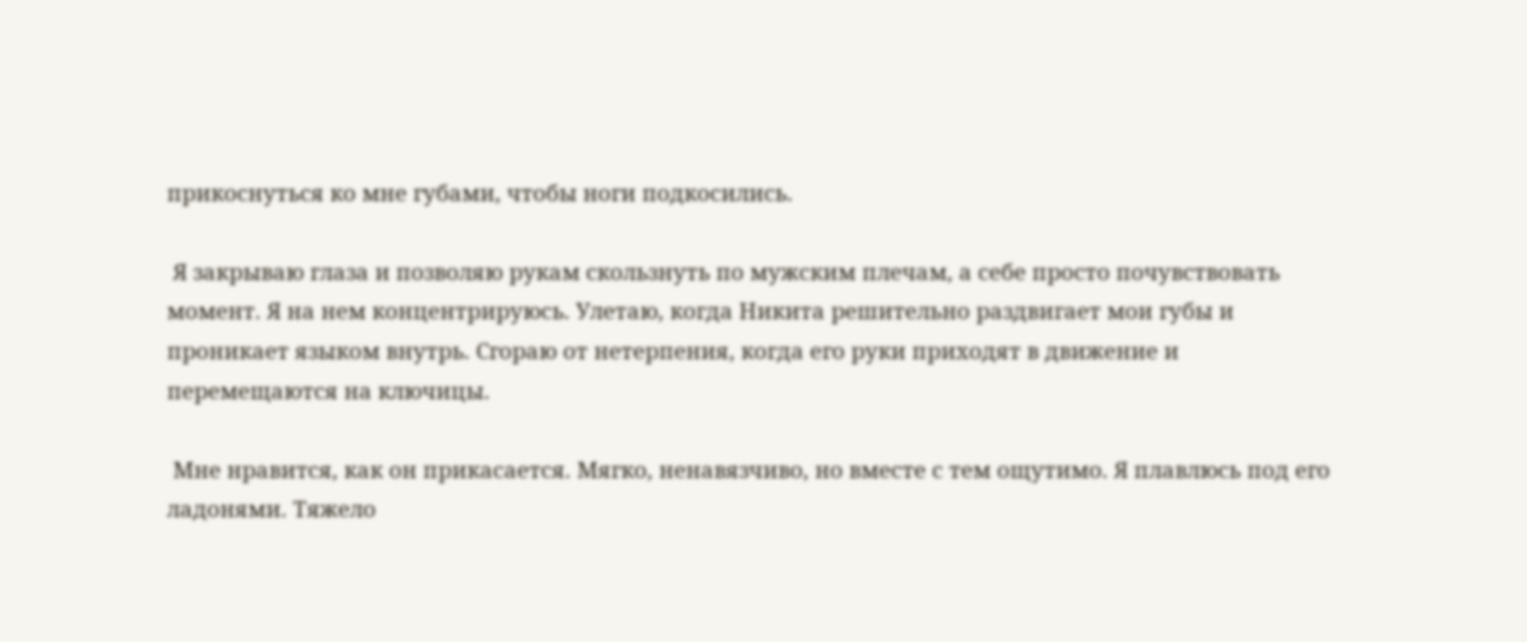прикоснуться ко мне губами, чтобы ноги подкосились.

 Я закрываю глаза и позволяю рукам скользнуть по мужским плечам, а себе просто почувствовать момент. Я на нем концентрируюсь. Улетаю, когда Никита решительно раздвигает мои губы и проникает языком внутрь. Сгораю от нетерпения, когда его руки приходят в движение и перемещаются на ключицы.

 Мне нравится, как он прикасается. Мягко, ненавязчиво, но вместе с тем ощутимо. Я плавлюсь под его ладонями. Тяжело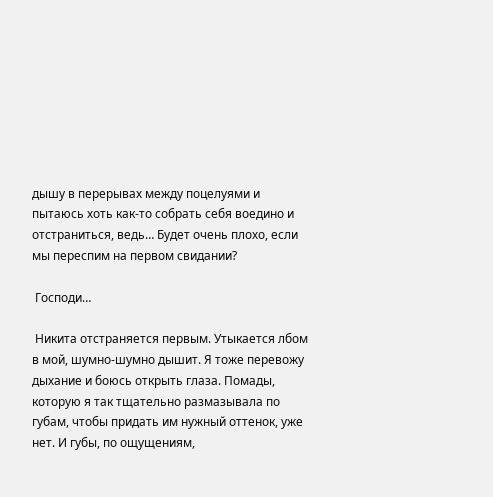дышу в перерывах между поцелуями и пытаюсь хоть как-то собрать себя воедино и отстраниться, ведь… Будет очень плохо, если мы переспим на первом свидании?

 Господи…

 Никита отстраняется первым. Утыкается лбом в мой, шумно-шумно дышит. Я тоже перевожу дыхание и боюсь открыть глаза. Помады, которую я так тщательно размазывала по губам, чтобы придать им нужный оттенок, уже нет. И губы, по ощущениям,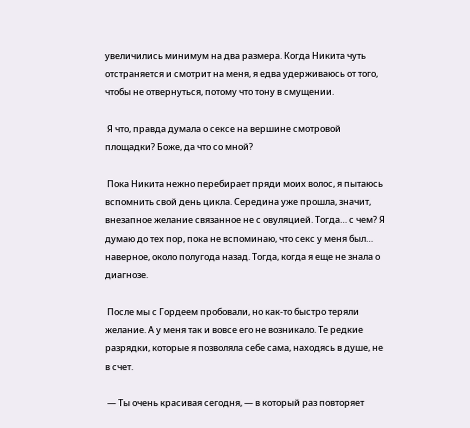увеличились минимум на два размера. Когда Никита чуть отстраняется и смотрит на меня, я едва удерживаюсь от того, чтобы не отвернуться, потому что тону в смущении.

 Я что, правда думала о сексе на вершине смотровой площадки? Боже, да что со мной?

 Пока Никита нежно перебирает пряди моих волос, я пытаюсь вспомнить свой день цикла. Середина уже прошла, значит, внезапное желание связанное не с овуляцией. Тогда… с чем? Я думаю до тех пор, пока не вспоминаю, что секс у меня был… наверное, около полугода назад. Тогда, когда я еще не знала о диагнозе.

 После мы с Гордеем пробовали, но как-то быстро теряли желание. А у меня так и вовсе его не возникало. Те редкие разрядки, которые я позволяла себе сама, находясь в душе, не в счет.

 — Ты очень красивая сегодня, — в который раз повторяет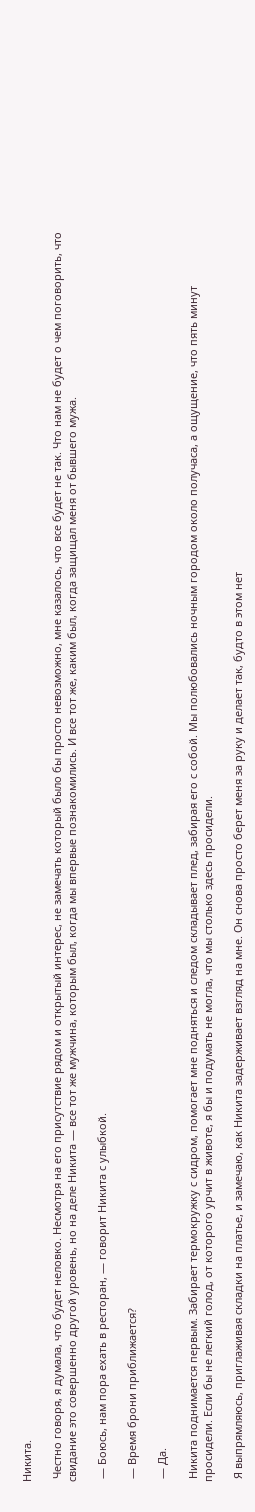Никита.

 Честно говоря, я думала, что будет неловко. Несмотря на его присутствие рядом и открытый интерес, не замечать который было бы просто невозможно, мне казалось, что все будет не так. Что нам не будет о чем поговорить, что свидание это совершенно другой уровень, но на деле Никита — все тот же мужчина, которым был, когда мы впервые познакомились. И все тот же, каким был, когда защищал меня от бывшего мужа.

 — Боюсь, нам пора ехать в ресторан, — говорит Никита с улыбкой.

 — Время брони приближается?

 — Да.

 Никита поднимается первым. Забирает термокружку с сидром, помогает мне подняться и следом складывает плед, забирая его с собой. Мы полюбовались ночным городом около получаса, а ощущение, что пять минут просидели. Если бы не легкий голод, от которого урчит в животе, я бы и подумать не могла, что мы столько здесь просидели.

 Я выпрямляюсь, приглаживая складки на платье, и замечаю, как Никита задерживает взгляд на мне. Он снова просто берет меня за руку и делает так, будто в этом нет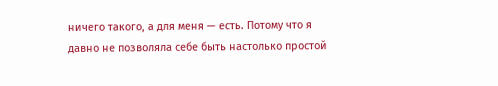ничего такого, а для меня — есть. Потому что я давно не позволяла себе быть настолько простой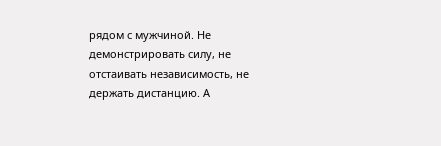рядом с мужчиной. Не демонстрировать силу, не отстаивать независимость, не держать дистанцию. А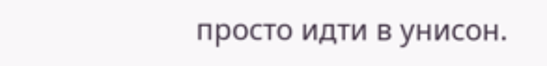просто идти в унисон.